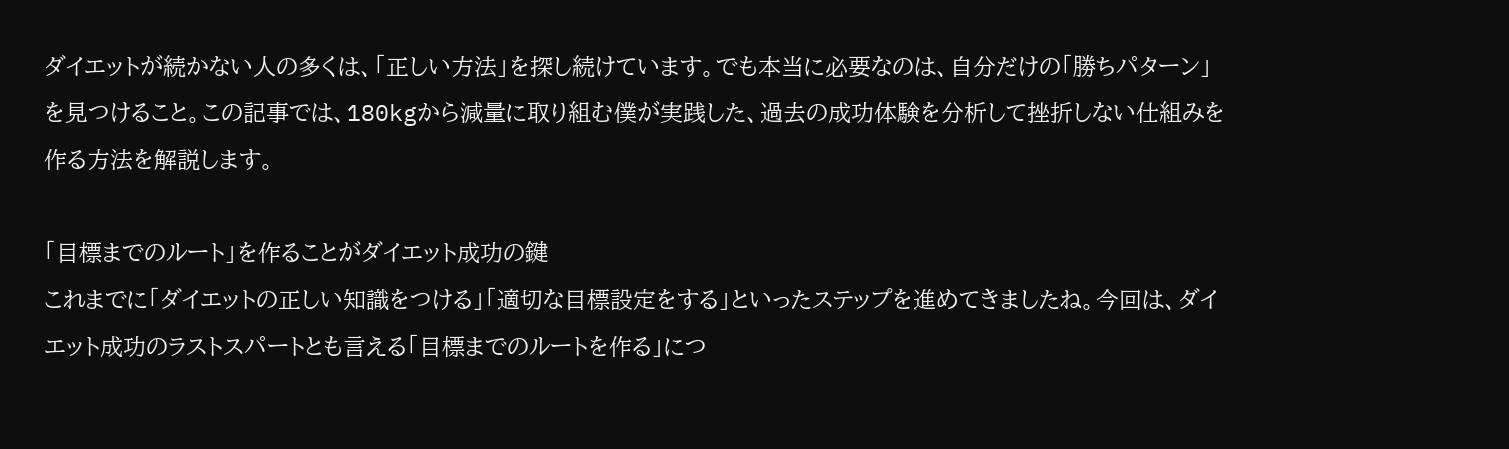ダイエットが続かない人の多くは、「正しい方法」を探し続けています。でも本当に必要なのは、自分だけの「勝ちパターン」を見つけること。この記事では、180kgから減量に取り組む僕が実践した、過去の成功体験を分析して挫折しない仕組みを作る方法を解説します。

「目標までのルート」を作ることがダイエット成功の鍵
これまでに「ダイエットの正しい知識をつける」「適切な目標設定をする」といったステップを進めてきましたね。今回は、ダイエット成功のラストスパートとも言える「目標までのルートを作る」につ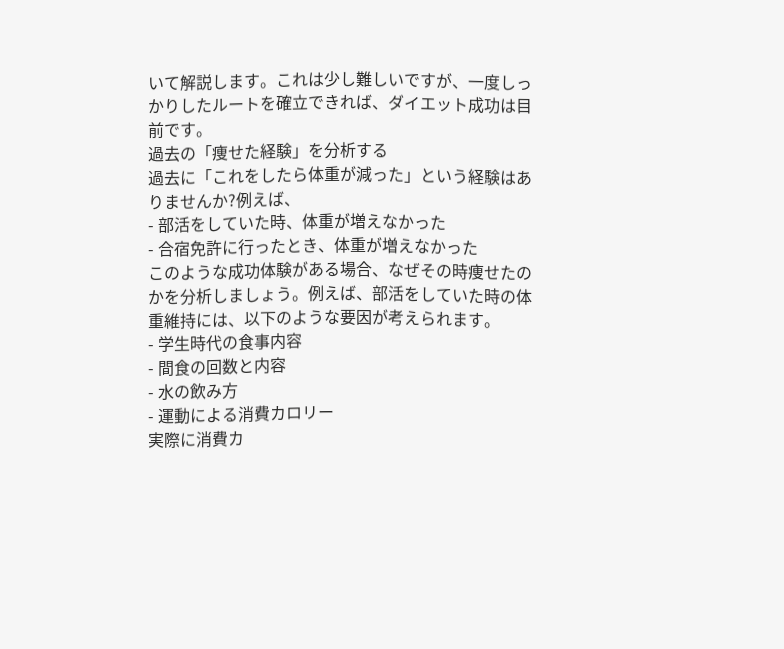いて解説します。これは少し難しいですが、一度しっかりしたルートを確立できれば、ダイエット成功は目前です。
過去の「痩せた経験」を分析する
過去に「これをしたら体重が減った」という経験はありませんか?例えば、
- 部活をしていた時、体重が増えなかった
- 合宿免許に行ったとき、体重が増えなかった
このような成功体験がある場合、なぜその時痩せたのかを分析しましょう。例えば、部活をしていた時の体重維持には、以下のような要因が考えられます。
- 学生時代の食事内容
- 間食の回数と内容
- 水の飲み方
- 運動による消費カロリー
実際に消費カ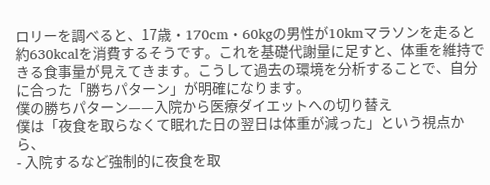ロリーを調べると、17歳・170cm・60kgの男性が10kmマラソンを走ると約630kcalを消費するそうです。これを基礎代謝量に足すと、体重を維持できる食事量が見えてきます。こうして過去の環境を分析することで、自分に合った「勝ちパターン」が明確になります。
僕の勝ちパターン——入院から医療ダイエットへの切り替え
僕は「夜食を取らなくて眠れた日の翌日は体重が減った」という視点から、
- 入院するなど強制的に夜食を取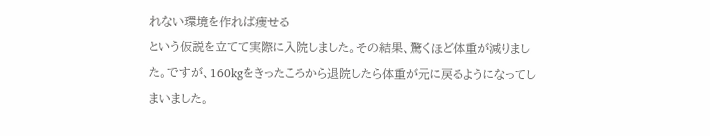れない環境を作れば痩せる
という仮説を立てて実際に入院しました。その結果、驚くほど体重が減りました。ですが、160kgをきったころから退院したら体重が元に戻るようになってしまいました。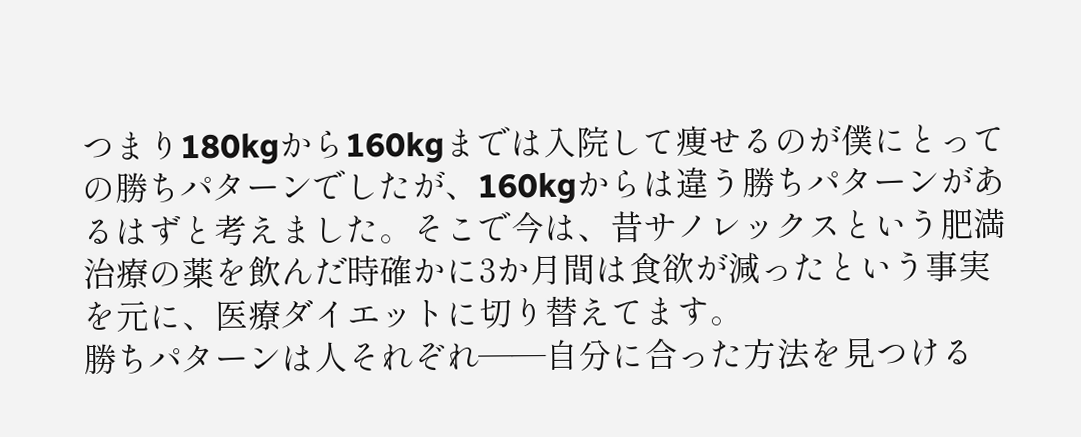つまり180kgから160kgまでは入院して痩せるのが僕にとっての勝ちパターンでしたが、160kgからは違う勝ちパターンがあるはずと考えました。そこで今は、昔サノレックスという肥満治療の薬を飲んだ時確かに3か月間は食欲が減ったという事実を元に、医療ダイエットに切り替えてます。
勝ちパターンは人それぞれ——自分に合った方法を見つける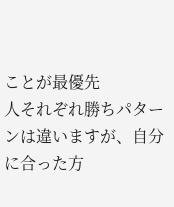ことが最優先
人それぞれ勝ちパターンは違いますが、自分に合った方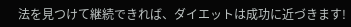法を見つけて継続できれば、ダイエットは成功に近づきます!